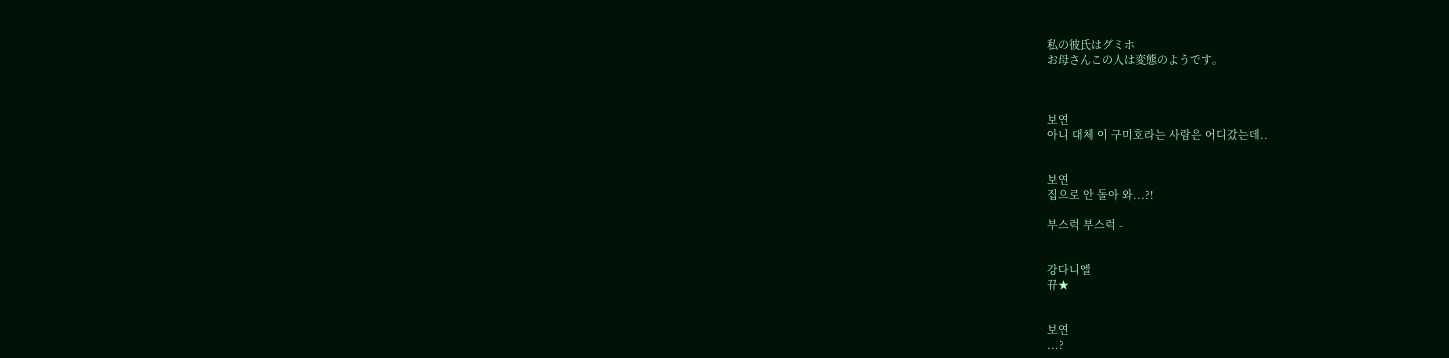私の彼氏はグミホ
お母さんこの人は変態のようです。



보연
아니 대체 이 구미호라는 사람은 어디갔는데..


보연
집으로 안 돌아 와...?!

부스럭 부스럭 -


강다니엘
뀨★


보연
...?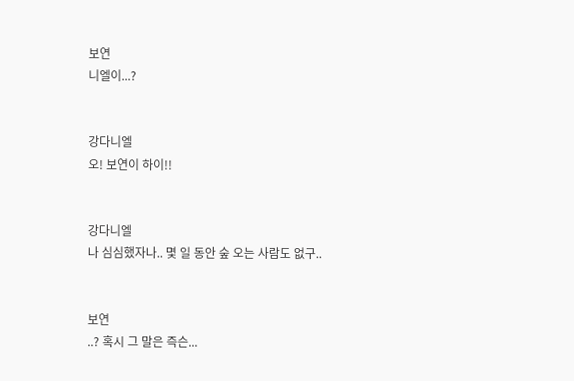보연
니엘이...?


강다니엘
오! 보연이 하이!!


강다니엘
나 심심했자나.. 몇 일 동안 숲 오는 사람도 없구..


보연
..? 혹시 그 말은 즉슨...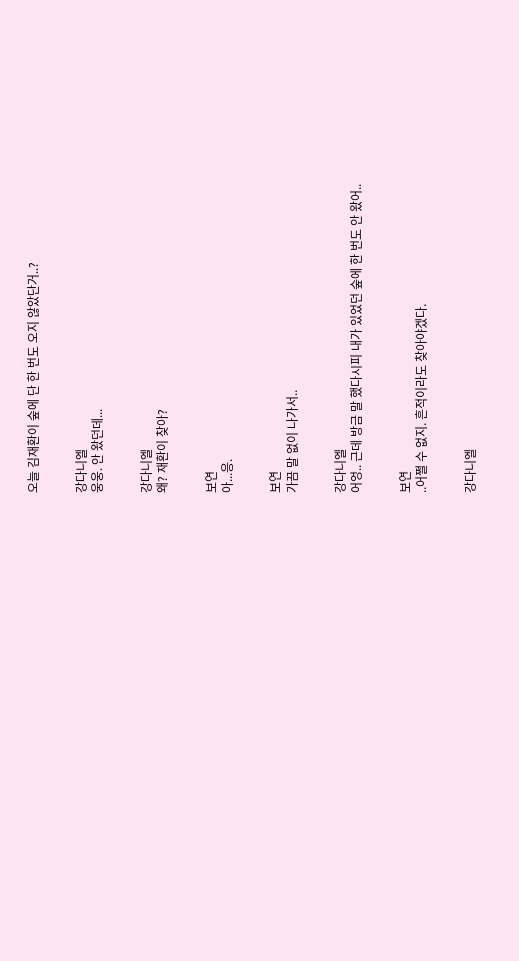오늘 김재환이 숲에 단 한 번도 오지 않았단거..?


강다니엘
웅웅. 안 왔던데...


강다니엘
왜? 재환이 찾아?


보연
아...응.


보연
가끔 말 없이 나가서..


강다니엘
어엉.. 근데 방금 말 했다시피 내가 있었던 숲에 한 번도 안 왔어..


보연
..어쩔 수 없지. 흔적이라도 찾아야겠다.


강다니엘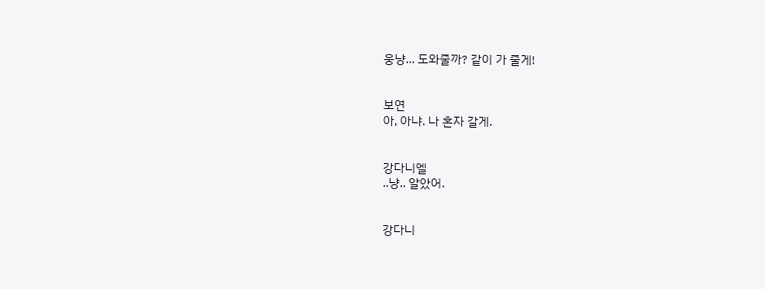웅냥... 도와줄까? 같이 가 줄게!


보연
아, 아냐. 나 혼자 갈게.


강다니엘
..냥.. 알았어.


강다니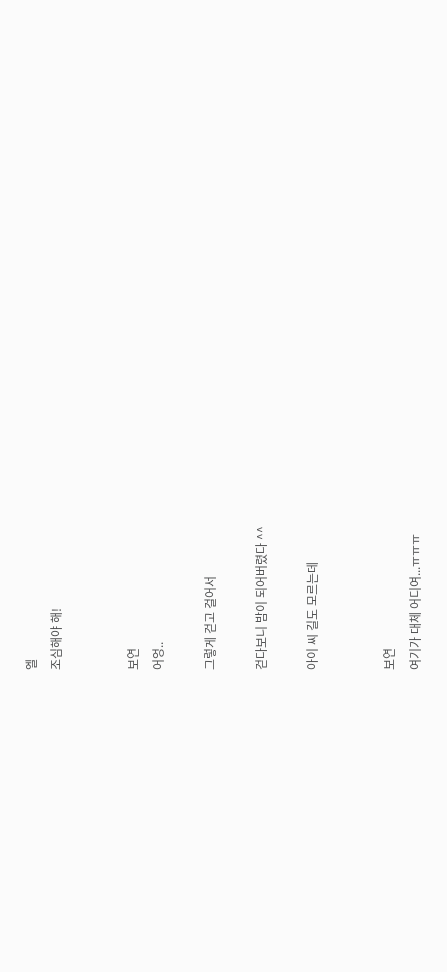엘
조심해야 해!


보연
어엉..

그렇게 걷고 걸어서

걷다보니 밤이 되어버렸다 ^^

아이 씨 길도 모르는데


보연
여기가 대체 어디여...ㅠㅠㅠ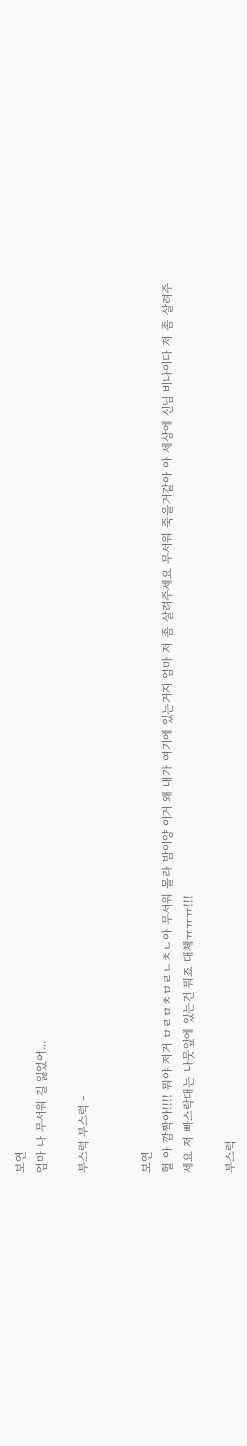보연
엄마 나 무서워 길 잃었어...

부스럭 부스럭 -


보연
헐 아 깜짝아!!!! 뭐야 저거 ㅁㄹㅁㅊㅁㄹㄴㅊㄴ아 무서워 몰라 밤이양 이거 왜 내가 여기에 있는거지 엄마 저 좀 살려주세요 무서워 죽을거같아 아 세상에 신님 비나이다 저 좀 살려주세요 저 빠스락대는 나뭇잎에 있는건 뭐죠 대체ㅠㅠㅠ!!!

부스럭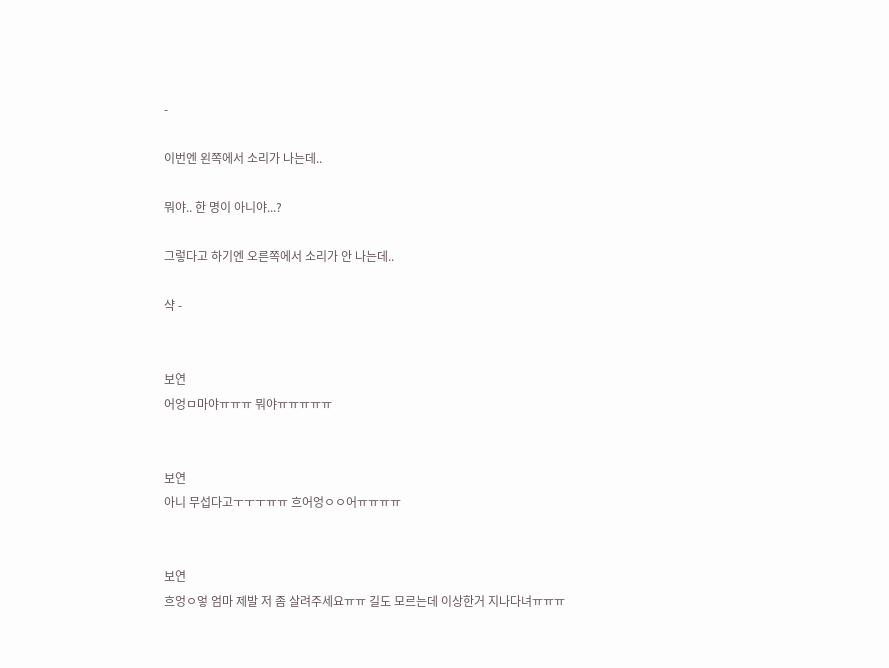-

이번엔 왼쪽에서 소리가 나는데..

뭐야.. 한 명이 아니야...?

그렇다고 하기엔 오른쪽에서 소리가 안 나는데..

샥 -


보연
어엉ㅁ마야ㅠㅠㅠ 뭐야ㅠㅠㅠㅠㅠ


보연
아니 무섭다고ㅜㅜㅜㅠㅠ 흐어엉ㅇㅇ어ㅠㅠㅠㅠ


보연
흐엉ㅇ엏 엄마 제발 저 좀 살려주세요ㅠㅠ 길도 모르는데 이상한거 지나다녀ㅠㅠㅠ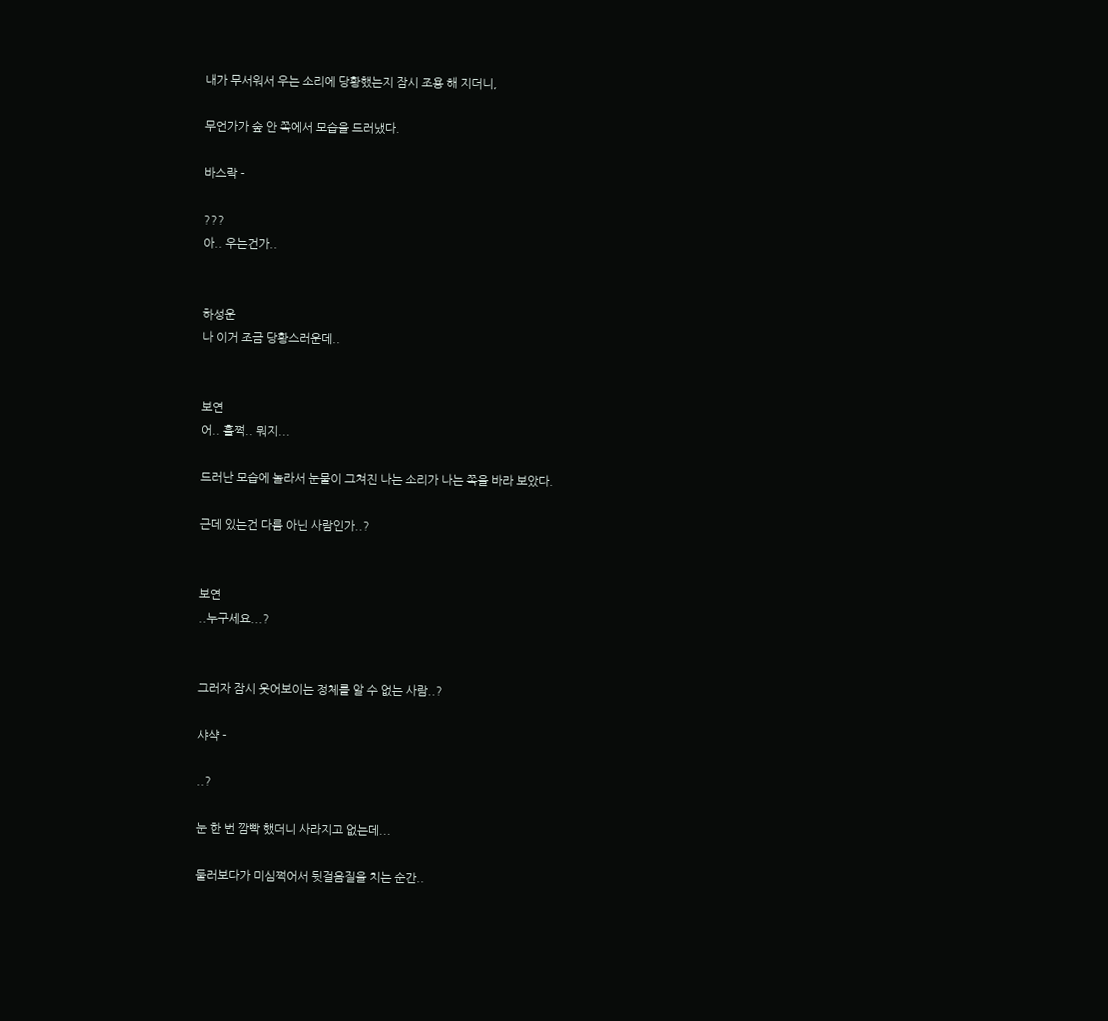내가 무서워서 우는 소리에 당황했는지 잠시 조용 해 지더니,

무언가가 숲 안 쪽에서 모습을 드러냈다.

바스락 -

???
아.. 우는건가..


하성운
나 이거 조금 당황스러운데..


보연
어.. 훌쩍.. 뭐지...

드러난 모습에 놀라서 눈물이 그쳐진 나는 소리가 나는 쪽을 바라 보았다.

근데 있는건 다름 아닌 사람인가..?


보연
..누구세요...?


그러자 잠시 웃어보이는 정체를 알 수 없는 사람..?

샤샥 -

..?

눈 한 번 깜빡 했더니 사라지고 없는데...

둘러보다가 미심쩍어서 뒷걸음질을 치는 순간..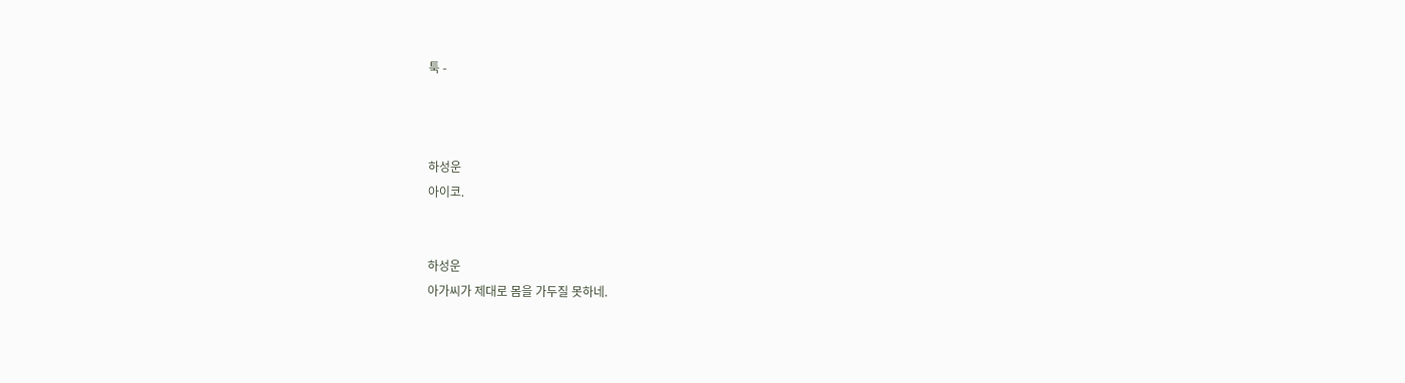툭 -



하성운
아이코.


하성운
아가씨가 제대로 몸을 가두질 못하네.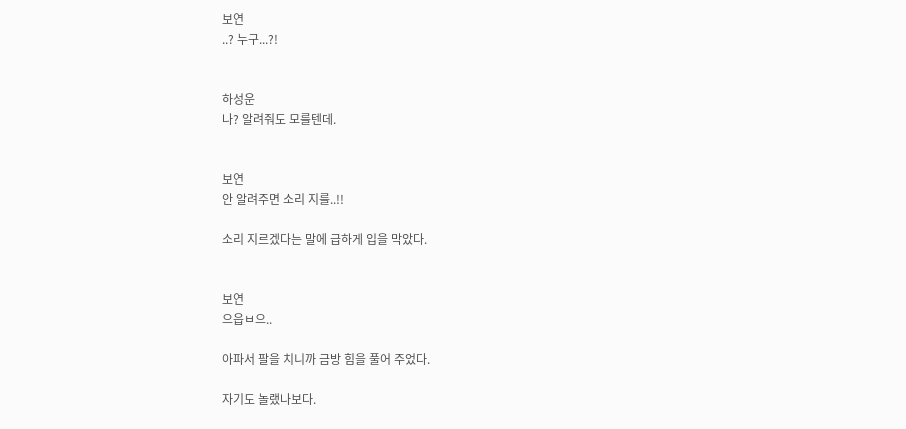보연
..? 누구...?!


하성운
나? 알려줘도 모를텐데.


보연
안 알려주면 소리 지를..!!

소리 지르겠다는 말에 급하게 입을 막았다.


보연
으읍ㅂ으..

아파서 팔을 치니까 금방 힘을 풀어 주었다.

자기도 놀랬나보다.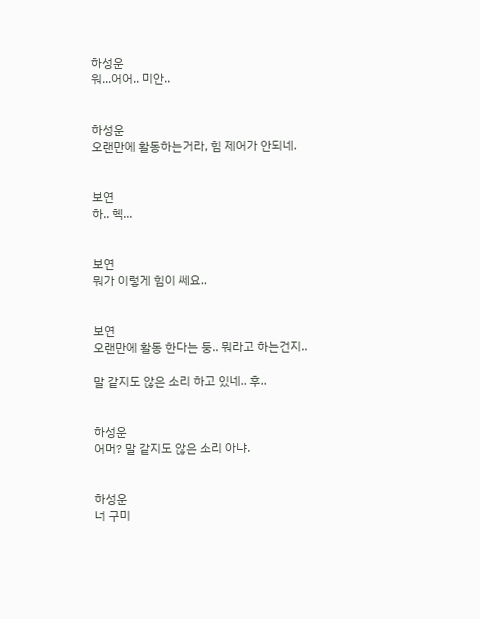하성운
워...어어.. 미안..


하성운
오랜만에 활동하는거라, 힘 제어가 안되네.


보연
하.. 헥...


보연
뭐가 이렇게 힘이 쎄요..


보연
오랜만에 활동 한다는 둥.. 뭐라고 하는건지..

말 같지도 않은 소리 하고 있네.. 후..


하성운
어머? 말 같지도 않은 소리 아냐.


하성운
너 구미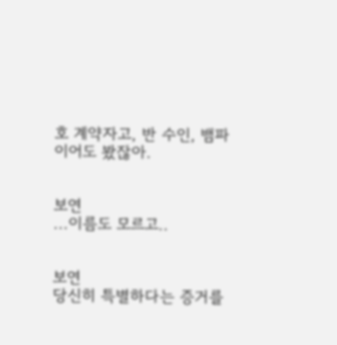호 계약자고, 반 수인, 뱀파이어도 봤잖아.


보연
...이름도 모르고..


보연
당신히 특별하다는 증거를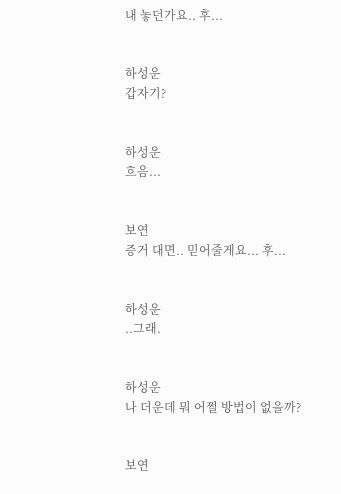내 놓던가요.. 후...


하성운
갑자기?


하성운
흐음...


보연
증거 대면.. 믿어줄게요... 후...


하성운
..그래.


하성운
나 더운데 뭐 어쩔 방법이 없을까?


보연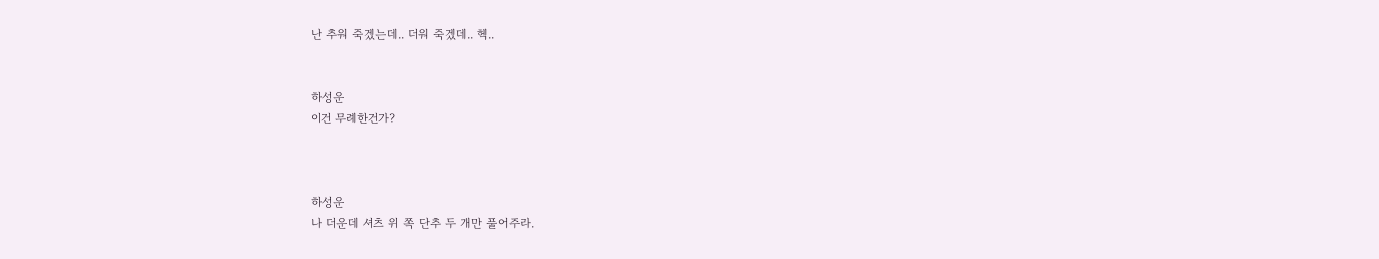난 추워 죽겠는데.. 더워 죽겠데.. 헥..


하성운
이건 무례한건가?



하성운
나 더운데 셔츠 위 쪽 단추 두 개만 풀어주라.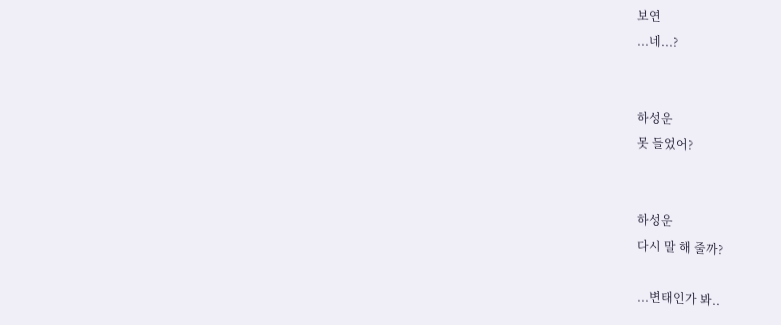보연
...네...?


하성운
못 들었어?


하성운
다시 말 해 줄까?

...변태인가 봐..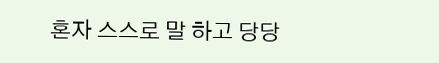혼자 스스로 말 하고 당당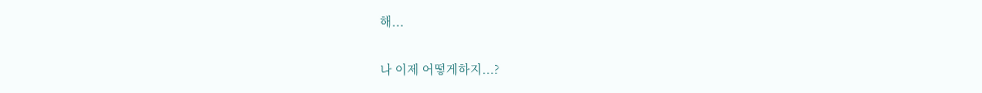해...

나 이제 어떻게하지...?